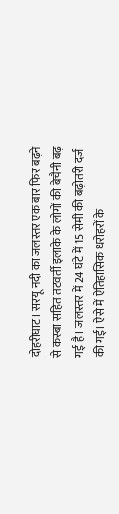दोहरीघाट। सरयू नदी का जलस्तर एक बार फिर बढ़ने से कस्बा सहित तटवर्ती इलाके के लोगों की बेचैनी बढ़ गई है। जलस्तर में 24 घंटे में 15 सेमी की बढ़ोतरी दर्ज की गई। ऐसे में ऐतिहासिक धरोहरों के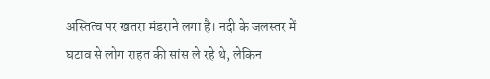अस्तित्व पर खतरा मंडराने लगा है। नदी के जलस्तर में घटाव से लोग राहत की सांस ले रहे थे, लेकिन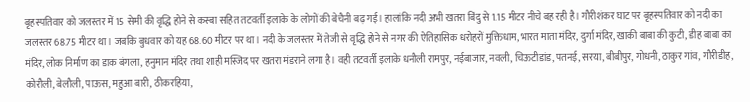बृहस्पतिवार को जलस्तर में 15 सेमी की वृद्धि होने से कस्बा सहित तटवर्ती इलाके के लोगों की बेचैनी बढ़ गई। हालांकि नदी अभी खतरा बिंदु से 1.15 मीटर नीचे बह रही है। गौरीशंकर घाट पर बृहस्पतिवार को नदी का जलस्तर 68.75 मीटर था। जबकि बुधवार को यह 68.60 मीटर पर था। नदी के जलस्तर में तेजी से वृद्धि होने से नगर की ऐतिहासिक धरोहरों मुक्तिधाम, भारत माता मंदिर, दुर्गा मंदिर, खाकी बाबा की कुटी, डीह बाबा का मंदिर, लोक निर्माण का डाक बंगला, हनुमान मंदिर तथा शाही मस्जिद पर खतरा मंडराने लगा है। वही तटवर्ती इलाके धनौली रामपुर, नईबाजार, नवली, चिऊटीडांड, पतनई, सरया, बीबीपुर, गोधनी, ठाकुर गांव, गौरीडीह, कोरौली, बेलौली, पाऊस, महुआ बारी, ठीकरहिया,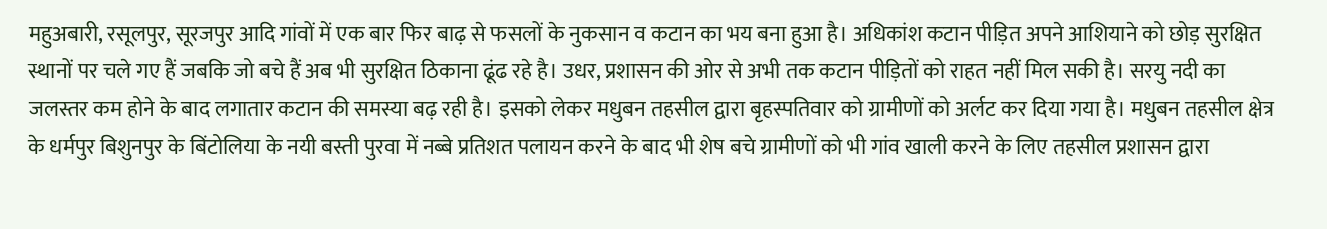महुअबारी, रसूलपुर, सूरजपुर आदि गांवों में एक बार फिर बाढ़ से फसलों के नुकसान व कटान का भय बना हुआ है। अधिकांश कटान पीड़ित अपने आशियाने को छोड़ सुरक्षित स्थानों पर चले गए हैं जबकि जो बचे हैं अब भी सुरक्षित ठिकाना ढूंढ रहे है। उधर, प्रशासन की ओर से अभी तक कटान पीड़ितों को राहत नहीं मिल सकी है। सरयु नदी का जलस्तर कम होने के बाद लगातार कटान की समस्या बढ़ रही है। इसको लेकर मधुबन तहसील द्वारा बृहस्पतिवार को ग्रामीणों को अर्लट कर दिया गया है। मधुबन तहसील क्षेत्र के धर्मपुर बिशुनपुर के बिंटोलिया के नयी बस्ती पुरवा में नब्बे प्रतिशत पलायन करने के बाद भी शेष बचे ग्रामीणों को भी गांव खाली करने के लिए तहसील प्रशासन द्वारा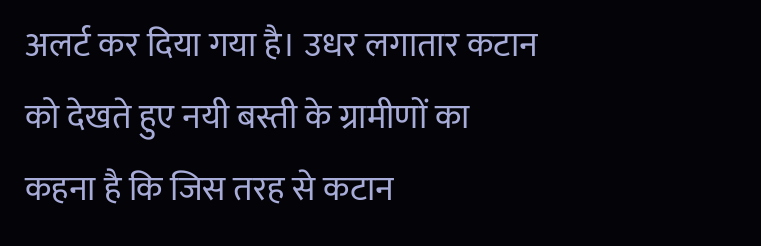अलर्ट कर दिया गया है। उधर लगातार कटान को देखते हुए नयी बस्ती के ग्रामीणों का कहना है कि जिस तरह से कटान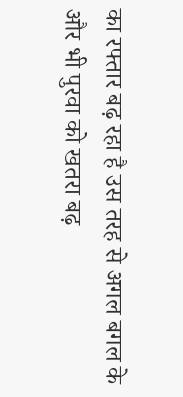का रफ्तार बढ़ रहा है उस तरह से अगल बगल के और भी पुरवा को खतरा बढ़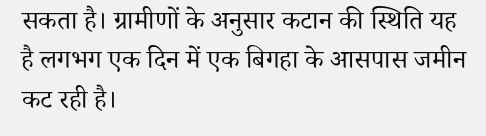सकता है। ग्रामीणों के अनुसार कटान की स्थिति यह है लगभग एक दिन में एक बिगहा के आसपास जमीन कट रही है।